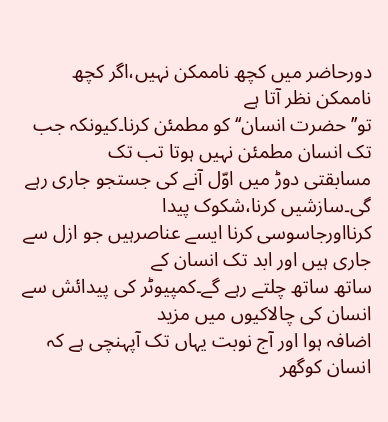دورحاضر میں کچھ ناممکن نہیں،اگر کچھ ناممکن نظر آتا ہے
تو’’حضرت انسان‘‘ کو مطمئن کرنا۔کیونکہ جب تک انسان مطمئن نہیں ہوتا تب تک
مسابقتی دوڑ میں اوّل آنے کی جستجو جاری رہے گی۔سازشیں کرنا،شکوک پیدا
کرنااورجاسوسی کرنا ایسے عناصرہیں جو ازل سے جاری ہیں اور ابد تک انسان کے
ساتھ ساتھ چلتے رہے گے۔کمپیوٹر کی پیدائش سے انسان کی چالاکیوں میں مزید
اضافہ ہوا اور آج نوبت یہاں تک آپہنچی ہے کہ انسان کوگھر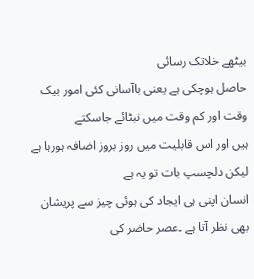بیٹھے خلاتک رسائی
حاصل ہوچکی ہے یعنی باآسانی کئی امور بیک وقت اور کم وقت میں نبٹائے جاسکتے
ہیں اور اس قابلیت میں روز بروز اضافہ ہورہا ہے لیکن دلچسپ بات تو یہ ہے
انسان اپنی ہی ایجاد کی ہوئی چیز سے پریشان بھی نظر آتا ہے ۔عصر حاضر کی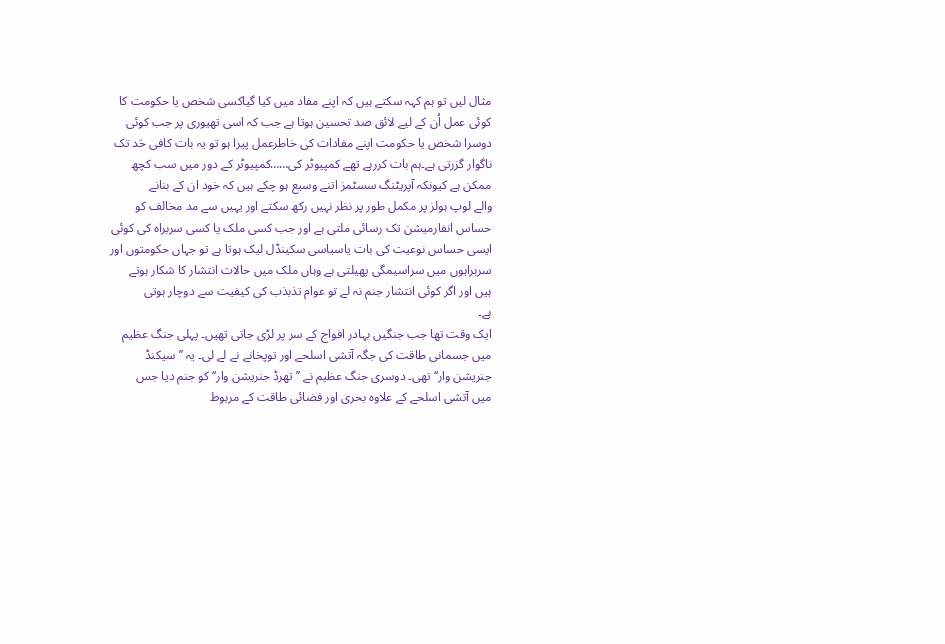مثال لیں تو ہم کہہ سکتے ہیں کہ اپنے مفاد میں کیا گیاکسی شخص یا حکومت کا
کوئی عمل اُن کے لیے لائق صد تحسین ہوتا ہے جب کہ اسی تھیوری پر جب کوئی
دوسرا شخص یا حکومت اپنے مفادات کی خاطرعمل پیرا ہو تو یہ بات کافی حَد تک
ناگوار گزرتی ہے۔ہم بات کررہے تھے کمپیوٹر کی……کمپیوٹر کے دور میں سب کچھ
ممکن ہے کیونکہ آپریٹنگ سسٹمز اتنے وسیع ہو چکے ہیں کہ خود ان کے بنانے
والے لوپ ہولز پر مکمل طور پر نظر نہیں رکھ سکتے اور یہیں سے مد مخالف کو
حساس انفارمیشن تک رسائی ملتی ہے اور جب کسی ملک یا کسی سربراہ کی کوئی
ایسی حساس نوعیت کی بات یاسیاسی سکینڈل لیک ہوتا ہے تو جہاں حکومتوں اور
سربراہوں میں سراسیمگی پھیلتی ہے وہاں ملک میں حالات انتشار کا شکار ہوتے
ہیں اور اگر کوئی انتشار جنم نہ لے تو عوام تذبذب کی کیفیت سے دوچار ہوتی
ہے۔
ایک وقت تھا جب جنگیں بہادر افواج کے سر پر لڑی جاتی تھیں۔ پہلی جنگ عظیم
میں جسمانی طاقت کی جگہ آتشی اسلحے اور توپخانے نے لے لی۔ یہ ’’ سیکنڈ
جنریشن وار‘‘ تھی۔ دوسری جنگ عظیم نے ’’ تھرڈ جنریشن وار‘‘ کو جنم دیا جس
میں آتشی اسلحے کے علاوہ بحری اور فضائی طاقت کے مربوط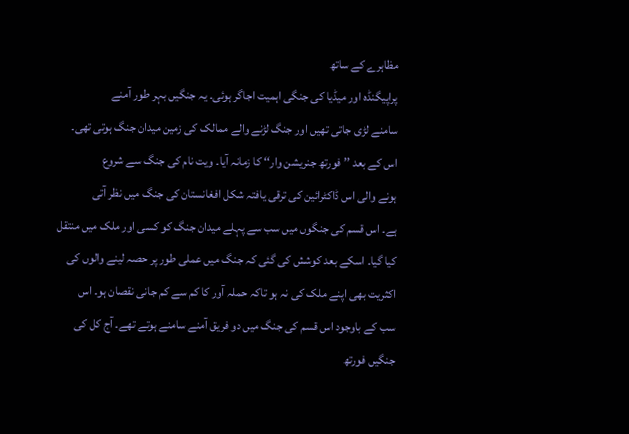مظاہرے کے ساتھ
پراپیگنڈہ اور میڈیا کی جنگی اہمیت اجاگر ہوئی۔ یہ جنگیں بہر طور آمنے
سامنے لڑی جاتی تھیں اور جنگ لڑنے والے ممالک کی زمین میدان جنگ ہوتی تھی۔
اس کے بعد ’’ فورتھ جنریشن وار‘‘ کا زمانہ آیا۔ ویت نام کی جنگ سے شروع
ہونے والی اس ڈاکٹرائین کی ترقی یافتہ شکل افغانستان کی جنگ میں نظر آتی
ہے۔ اس قسم کی جنگوں میں سب سے پہلے میدان جنگ کو کسی اور ملک میں منتقل
کیا گیا۔ اسکے بعد کوشش کی گئی کہ جنگ میں عملی طور پر حصہ لینے والوں کی
اکثریت بھی اپنے ملک کی نہ ہو تاکہ حملہ آور کا کم سے کم جانی نقصان ہو۔ اس
سب کے باوجود اس قسم کی جنگ میں دو فریق آمنے سامنے ہوتے تھے۔ آج کل کی
جنگیں فورتھ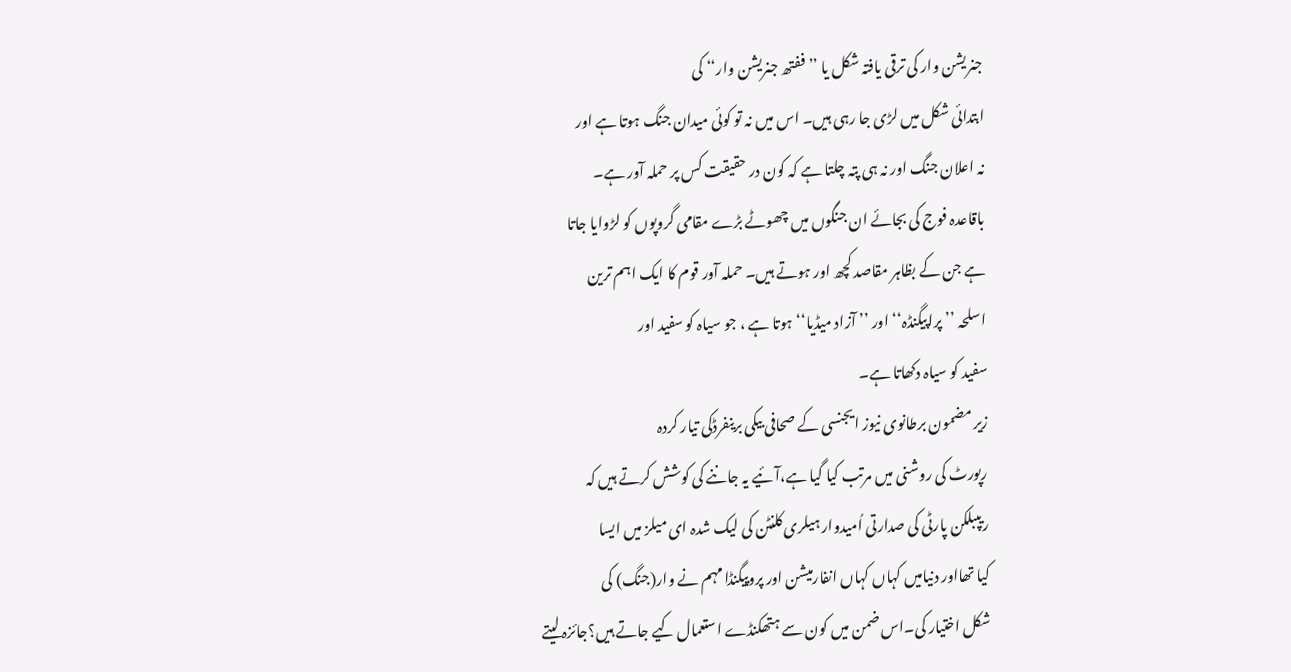جنریشن وار کی ترقی یافتہ شکل یا ’’ ففتھ جنریشن وار‘‘ کی
ابتدائی شکل میں لڑی جا رہی ہیں۔ اس میں نہ تو کوئی میدان جنگ ہوتا ہے اور
نہ اعلان جنگ اور نہ ہی پتہ چلتا ہے کہ کون در حقیقت کس پر حملہ آور ہے۔
باقاعدہ فوج کی بجائے ان جنگوں میں چھوٹے بڑے مقامی گروپوں کو لڑوایا جاتا
ہے جن کے بظاہر مقاصد کچھ اور ہوتے ہیں۔ حملہ آور قوم کا ایک اہم ترین
اسلحہ ’’ پراپیگنڈہ‘‘ اور ’’ آزاد میڈیا‘‘ ہوتا ہے ، جو سیاہ کو سفید اور
سفید کو سیاہ دکھاتا ہے۔
زیر مضمون برطانوی نیوز ایجنسی کے صحافی بیکی برینفرڈکی تیار کردہ
رپورٹ کی روشنی میں مرتب کیا گیا ہے،آئیے یہ جاننے کی کوشش کرتے ہیں کہ
ریپبلکن پارٹی کی صدارتی اُمیدوار ہیلری کلنٹن کی لیک شدہ ای میلز میں ایسا
کیا تھااور دنیامیں کہاں کہاں انفارمیشن اور پروپیگنڈا مہم نے وار(جنگ) کی
شکل اختیار کی۔اس ضمن میں کون سے ہتھکنڈے استعمال کیے جاتے ہیں؟جائزہ لیتے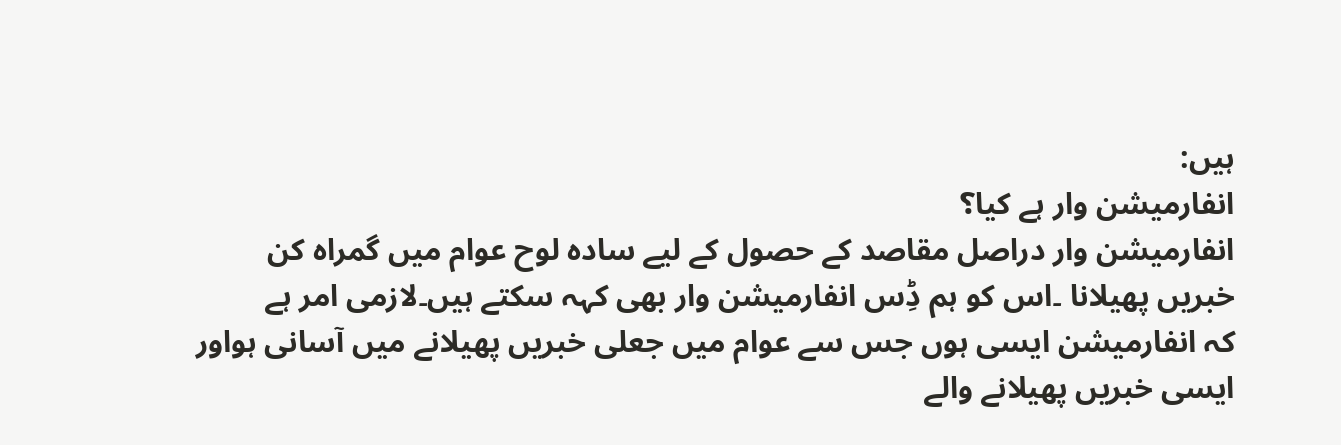ہیں:
انفارمیشن وار ہے کیا؟
انفارمیشن وار دراصل مقاصد کے حصول کے لیے سادہ لوح عوام میں گمراہ کن
خبریں پھیلانا ۔اس کو ہم ڈِس انفارمیشن وار بھی کہہ سکتے ہیں۔لازمی امر ہے
کہ انفارمیشن ایسی ہوں جس سے عوام میں جعلی خبریں پھیلانے میں آسانی ہواور
ایسی خبریں پھیلانے والے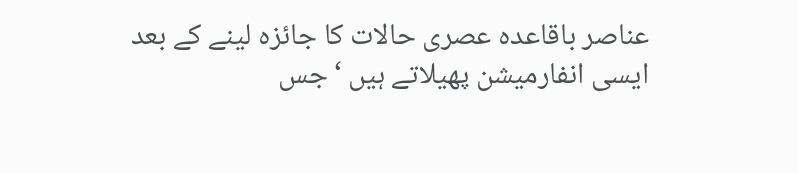عناصر باقاعدہ عصری حالات کا جائزہ لینے کے بعد
ایسی انفارمیشن پھیلاتے ہیں ‘جس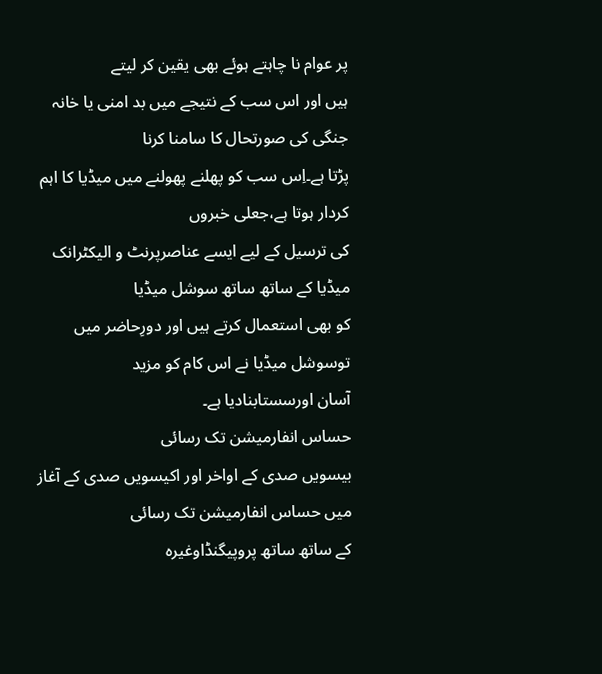پر عوام نا چاہتے ہوئے بھی یقین کر لیتے
ہیں اور اس سب کے نتیجے میں بد امنی یا خانہ جنگی کی صورتحال کا سامنا کرنا
پڑتا ہے۔اِس سب کو پھلنے پھولنے میں میڈیا کا اہم کردار ہوتا ہے،جعلی خبروں
کی ترسیل کے لیے ایسے عناصرپرنٹ و الیکٹرانک میڈیا کے ساتھ ساتھ سوشل میڈیا
کو بھی استعمال کرتے ہیں اور دورِحاضر میں توسوشل میڈیا نے اس کام کو مزید
آسان اورسستابنادیا ہے۔
حساس انفارمیشن تک رسائی
بیسویں صدی کے اواخر اور اکیسویں صدی کے آغاز میں حساس انفارمیشن تک رسائی
کے ساتھ ساتھ پروپیگنڈاوغیرہ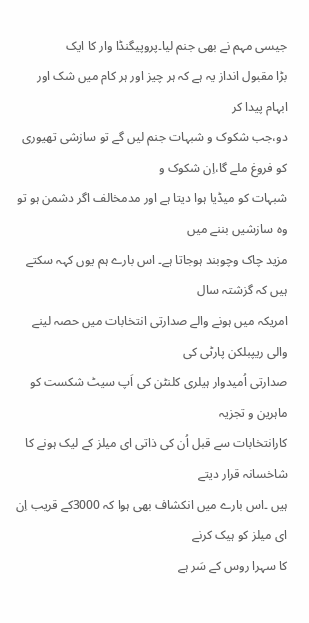جیسی مہم نے بھی جنم لیا۔پروپیگنڈا وار کا ایک
بڑا مقبول انداز یہ ہے کہ ہر چیز اور ہر کام میں شک اور ابہام پیدا کر
دو،جب شکوک و شبہات جنم لیں گے تو سازشی تھیوری کو فروغ ملے گا،اِن شکوک و
شبہات کو میڈیا ہوا دیتا ہے اور مدمخالف اگر دشمن ہو تو وہ سازشیں بننے میں
مزید چاک وچوبند ہوجاتا ہے۔ اس بارے ہم یوں کہہ سکتے ہیں کہ گزشتہ سال
امریکہ میں ہونے والے صدارتی انتخابات میں حصہ لینے والی ریپبلکن پارٹی کی
صدارتی اُمیدوار ہیلری کلنٹن کی اَپ سیٹ شکست کو ماہرین و تجزیہ
کارانتخابات سے قبل اُن کی ذاتی ای میلز کے لیک ہونے کا شاخسانہ قرار دیتے
ہیں ۔اس بارے میں انکشاف بھی ہوا کہ 3000کے قریب اِن ای میلز کو ہیک کرنے
کا سہرا روس کے سَر ہے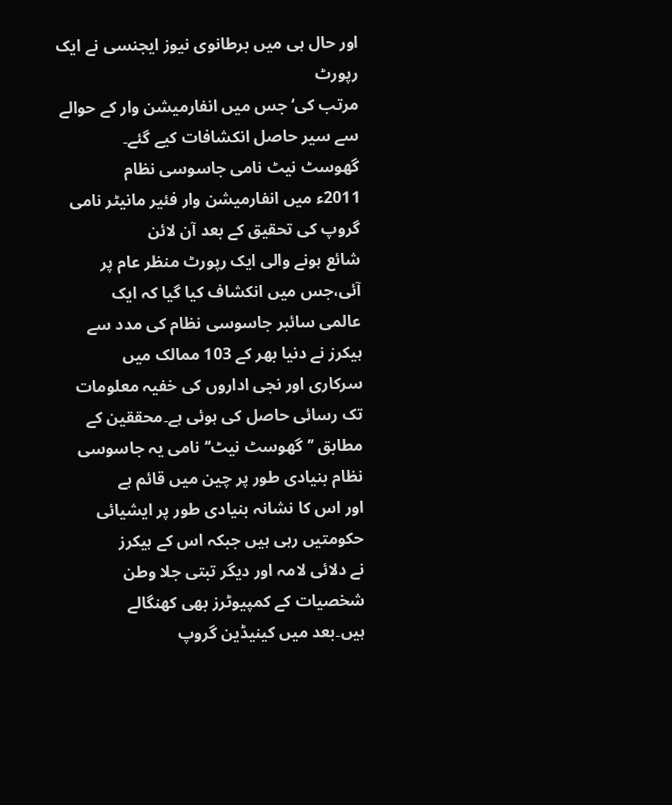اور حال ہی میں برطانوی نیوز ایجنسی نے ایک رپورٹ
مرتب کی‘جس میں انفارمیشن وار کے حوالے سے سیر حاصل انکشافات کیے گئے۔
گھوسٹ نیٹ نامی جاسوسی نظام
2011ء میں انفارمیشن وار فئیر مانیٹر نامی گروپ کی تحقیق کے بعد آن لائن
شائع ہونے والی ایک رپورٹ منظر عام پر آئی،جس میں انکشاف کیا گیا کہ ایک
عالمی سائبر جاسوسی نظام کی مدد سے ہیکرز نے دنیا بھر کے 103 ممالک میں
سرکاری اور نجی اداروں کی خفیہ معلومات تک رسائی حاصل کی ہوئی ہے۔محققین کے
مطابق ’’گھوسٹ نیٹ‘‘ نامی یہ جاسوسی نظام بنیادی طور پر چین میں قائم ہے
اور اس کا نشانہ بنیادی طور پر ایشیائی حکومتیں رہی ہیں جبکہ اس کے ہیکرز
نے دلائی لامہ اور دیگر تبتی جلا وطن شخصیات کے کمپیوٹرز بھی کھنگالے
ہیں۔بعد میں کینیڈین گروپ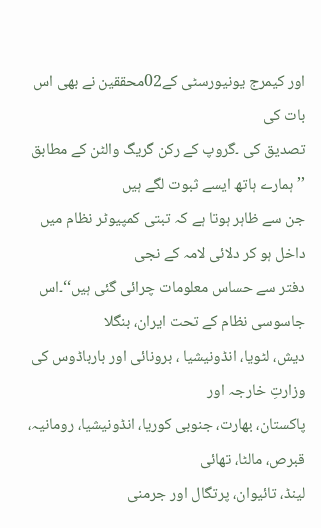اور کیمرج یونیورسٹی کے02محققین نے بھی اس بات کی
تصدیق کی ۔گروپ کے رکن گریگ والٹن کے مطابق ’’ہمارے ہاتھ ایسے ثبوت لگے ہیں
جن سے ظاہر ہوتا ہے کہ تبتی کمپیوٹر نظام میں داخل ہو کر دلائی لامہ کے نجی
دفتر سے حساس معلومات چرائی گئی ہیں‘‘۔اس جاسوسی نظام کے تحت ایران، بنگلا
دیش، لٹویا، انڈونیشیا ، برونائی اور بارباڈوس کی وزارتِ خارجہ اور
پاکستان، بھارت، جنوبی کوریا، انڈونیشیا، رومانیہ، قبرص، مالٹا، تھائی
لینڈ، تائیوان، پرتگال اور جرمنی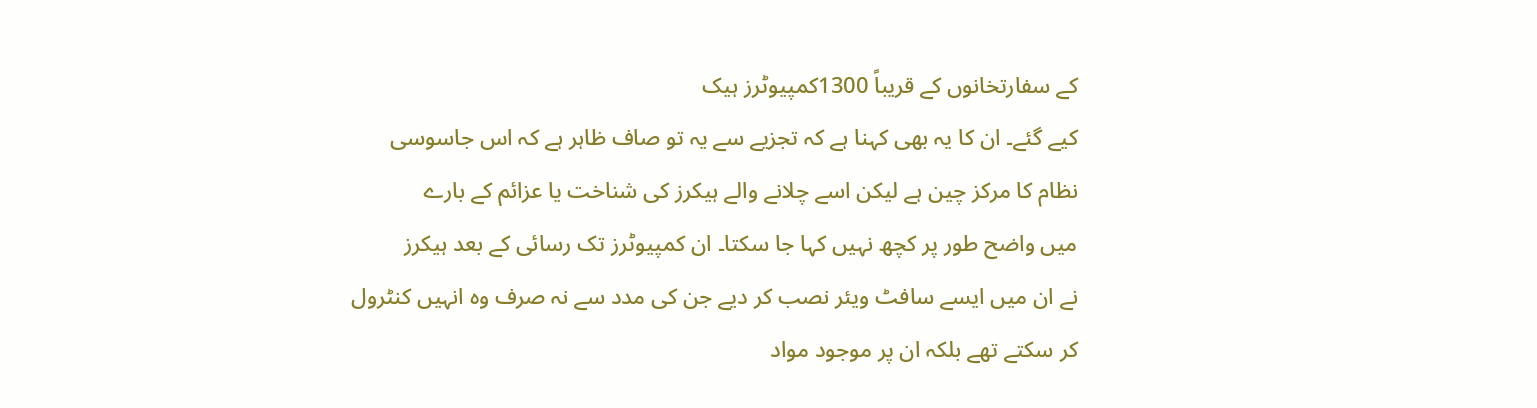کے سفارتخانوں کے قریباً 1300کمپیوٹرز ہیک
کیے گئے۔ ان کا یہ بھی کہنا ہے کہ تجزیے سے یہ تو صاف ظاہر ہے کہ اس جاسوسی
نظام کا مرکز چین ہے لیکن اسے چلانے والے ہیکرز کی شناخت یا عزائم کے بارے
میں واضح طور پر کچھ نہیں کہا جا سکتا۔ ان کمپیوٹرز تک رسائی کے بعد ہیکرز
نے ان میں ایسے سافٹ ویئر نصب کر دیے جن کی مدد سے نہ صرف وہ انہیں کنٹرول
کر سکتے تھے بلکہ ان پر موجود مواد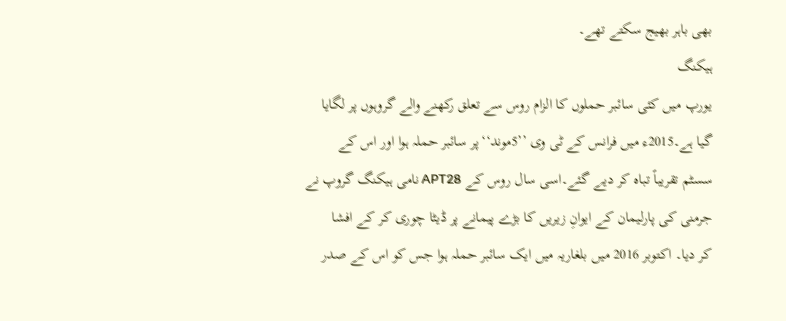بھی باہر بھیج سکتے تھے۔
ہیکنگ
یورپ میں کئی سائبر حملوں کا الزام روس سے تعلق رکھنے والے گروہوں پر لگایا
گیا ہے۔2015ء میں فرانس کے ٹی وی ’’5موند‘‘پر سائبر حملہ ہوا اور اس کے
سسٹم تقریباً تباہ کر دیے گئے۔اسی سال روس کے APT28 نامی ہیکنگ گروپ نے
جرمنی کی پارلیمان کے ایوانِ زیریں کا بڑے پیمانے پر ڈیٹا چوری کر کے افشا
کر دیا۔ اکتوبر 2016 میں بلغاریہ میں ایک سائبر حملہ ہوا جس کو اس کے صدر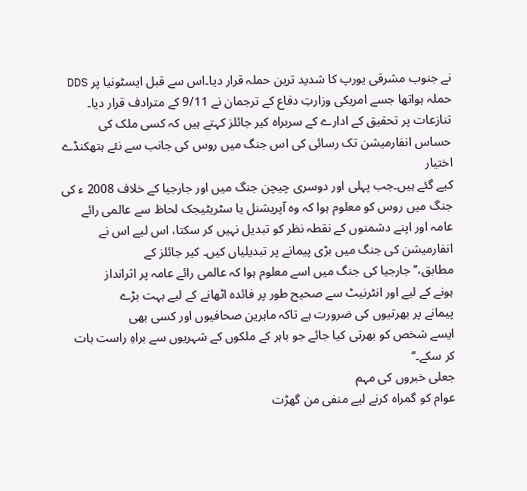نے جنوب مشرقی یورپ کا شدید ترین حملہ قرار دیا۔اس سے قبل ایسٹونیا پر DDS
حملہ ہواتھا جسے امریکی وزارتِ دفاع کے ترجمان نے 9/11 کے مترادف قرار دیا۔
تنازعات پر تحقیق کے ادارے کے سربراہ کیر جائلز کہتے ہیں کہ کسی ملک کی
حساس انفارمیشن تک رسائی کی اس جنگ میں روس کی جانب سے نئے ہتھکنڈے اختیار
کیے گئے ہیں۔جب پہلی اور دوسری چیچن جنگ میں اور جارجیا کے خلاف 2008 ء کی
جنگ میں روس کو معلوم ہوا کہ وہ آپریشنل یا سٹریٹیجک لحاظ سے عالمی رائے
عامہ اور اپنے دشمنوں کے نقطہ نظر کو تبدیل نہیں کر سکتا، اس لیے اس نے
انفارمیشن کی جنگ میں بڑی پیمانے پر تبدیلیاں کیں۔ کیر جائلز کے
مطابق،’’جارجیا کی جنگ میں اسے معلوم ہوا کہ عالمی رائے عامہ پر اثرانداز
ہونے کے لیے اور انٹرنیٹ سے صحیح طور پر فائدہ اٹھانے کے لیے بہت بڑے
پیمانے پر بھرتیوں کی ضرورت ہے تاکہ ماہرین صحافیوں اور کسی بھی
ایسے شخص کو بھرتی کیا جائے جو باہر کے ملکوں کے شہریوں سے براہِ راست بات
کر سکے۔‘‘
جعلی خبروں کی مہم
عوام کو گمراہ کرنے لیے منفی من گھڑت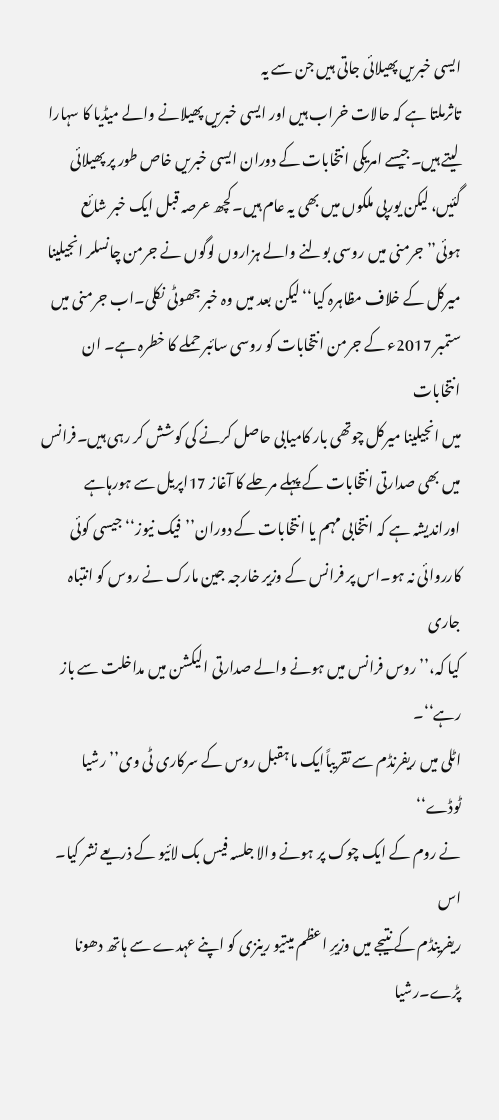ایسی خبریں پھیلائی جاتی ہیں جن سے یہ
تاثرملتا ہے کہ حالات خراب ہیں اور ایسی خبریں پھیلانے والے میڈیا کا سہارا
لیتے ہیں۔جیسے امریکی انتخابات کے دوران ایسی خبریں خاص طور پر پھیلائی
گئیں، لیکن یورپی ملکوں میں بھی یہ عام ہیں۔کچھ عرصہ قبل ایک خبر شائع
ہوئی’’جرمنی میں روسی بولنے والے ہزاروں لوگوں نے جرمن چانسلر انجیلینا
میرکل کے خلاف مظاہرہ کیا‘‘لیکن بعد میں وہ خبر جھوٹی نکلی۔اب جرمنی میں
ستمبر 2017ء کے جرمن انتخابات کو روسی سائبر حملے کا خطرہ ہے۔ ان انتخابات
میں انجیلینا میرکل چوتھی بار کامیابی حاصل کرنے کی کوشش کر رہی ہیں۔فرانس
میں بھی صدارتی انتخابات کے پہلے مرحلے کا آغاز 17اپریل سے ہورہاہے
اوراندیشہ ہے کہ انتخابی مہم یا انتخابات کے دوران’’فیک نیوز‘‘جیسی کوئی
کارروائی نہ ہو۔اس پر فرانس کے وزیر خارجہ جین مارک نے روس کو انتباہ جاری
کیا کہ،’’ روس فرانس میں ہونے والے صدارتی الیکشن میں مداخلت سے باز رہے‘‘۔
اٹلی میں ریفرنڈم سے تقریباًایک ماہقبل روس کے سرکاری ٹی وی’’رشیا ٹوڈے‘‘
نے روم کے ایک چوک پر ہونے والا جلسہ فیس بک لائیو کے ذریعے نشر کیا۔ اس
ریفرینڈم کے نتیجے میں وزیرِ اعظم میتیو رینزی کو اپنے عہدے سے ہاتھ دھونا
پڑے۔رشیا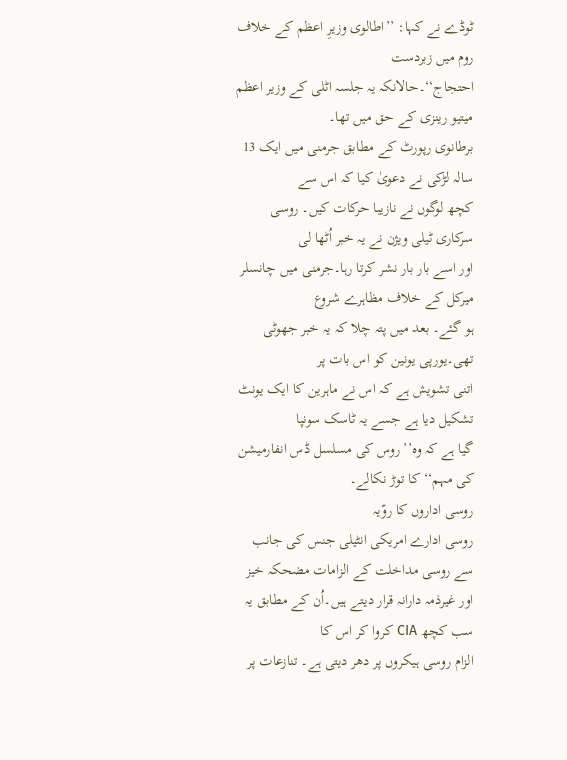ٹوڈے نے کہا: ’’اطالوی وزیرِ اعظم کے خلاف روم میں زبردست
احتجاج‘‘۔حالانکہ یہ جلسہ اٹلی کے وزیر اعظم میتیو رینزی کے حق میں تھا۔
برطانوی رپورٹ کے مطابق جرمنی میں ایک 13 سالہ لڑکی نے دعویٰ کیا کہ اس سے
کچھ لوگوں نے نازیبا حرکات کیں۔ روسی سرکاری ٹیلی ویژن نے یہ خبر اُٹھا لی
اور اسے بار بار نشر کرتا رہا۔جرمنی میں چانسلر میرکل کے خلاف مظاہرے شروع
ہو گئے۔ بعد میں پتہ چلا کہ یہ خبر جھوٹی تھی۔یورپی یونین کو اس بات پر
اتنی تشویش ہے کہ اس نے ماہرین کا ایک یونٹ تشکیل دیا ہے جسے یہ ٹاسک سونپا
گیا ہے کہ وہ’’روس کی مسلسل ڈس انفارمیشن کی مہم‘‘ کا توڑ نکالے۔
روسی اداروں کا روّیہ
روسی ادارے امریکی انٹیلی جنس کی جانب سے روسی مداخلت کے الزامات مضحکہ خیز
اور غیرذمہ دارانہ قرار دیتے ہیں۔اُن کے مطابق یہ سب کچھ CIA کروا کر اس کا
الزام روسی ہیکروں پر دھر دیتی ہے۔ تنازعات پر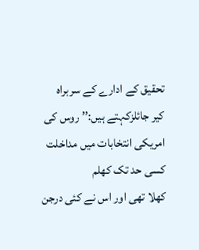تحقیق کے ادارے کے سربراہ
کیر جائلزکہتے ہیں:’’ روس کی امریکی انتخابات میں مداخلت کسی حد تک کھلم
کھلا تھی اور اس نے کئی درجن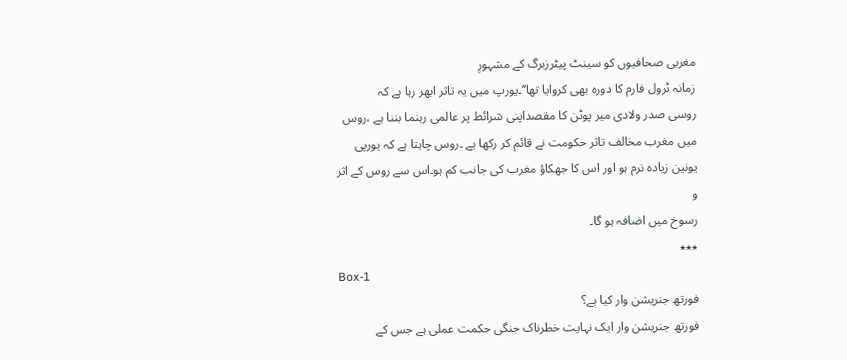مغربی صحافیوں کو سینٹ پیٹرزبرگ کے مشہورِ
زمانہ ٹرول فارم کا دورہ بھی کروایا تھا‘‘۔یورپ میں یہ تاثر ابھر رہا ہے کہ
روسی صدر ولادی میر پوٹن کا مقصداپنی شرائط پر عالمی رہنما بننا ہے ،روس
میں مغرب مخالف تاثر حکومت نے قائم کر رکھا ہے ۔روس چاہتا ہے کہ یورپی
یونین زیادہ نرم ہو اور اس کا جھکاؤ مغرب کی جانب کم ہو۔اس سے روس کے اثر و
رسوخ میں اضافہ ہو گا۔
٭٭٭
Box-1
فورتھ جنریشن وار کیا ہے؟
فورتھ جنریشن وار ایک نہایت خطرناک جنگی حکمت عملی ہے جس کے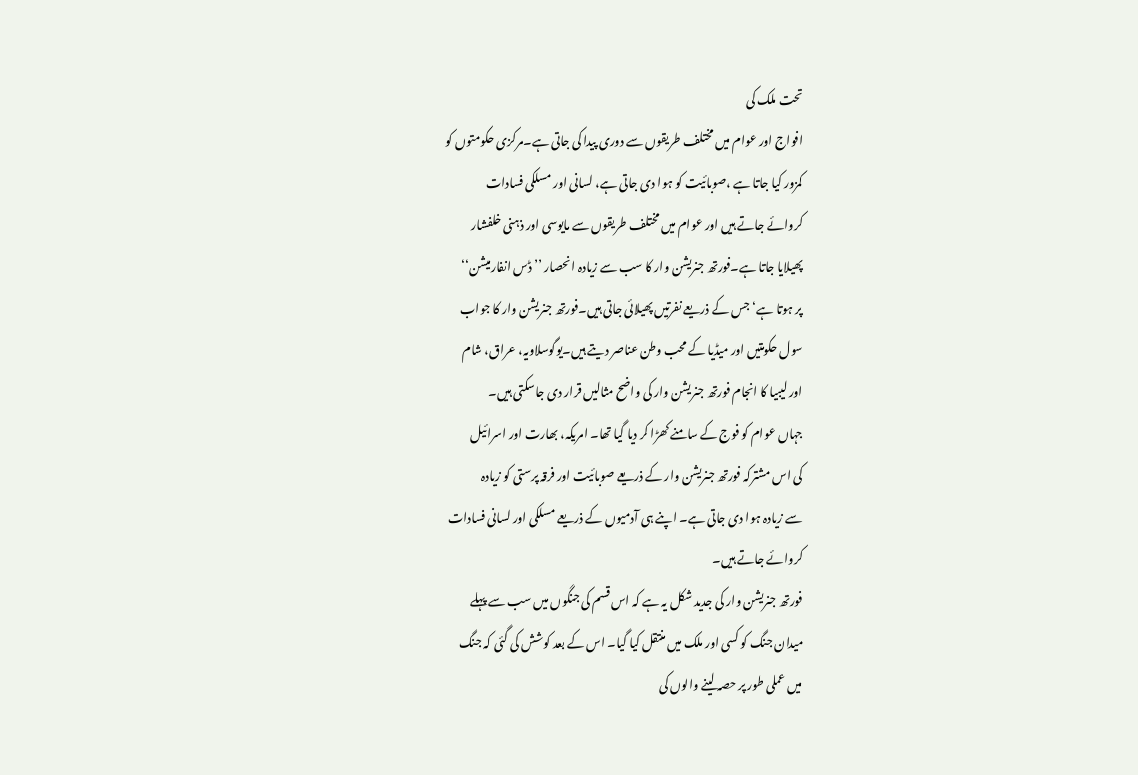تحت ملک کی
افواج اور عوام میں مختلف طریقوں سے دوری پیدا کی جاتی ہے۔مرکزی حکومتوں کو
کمزور کیا جاتا ہے ،صوبائیت کو ہوا دی جاتی ہے، لسانی اور مسلکی فسادات
کروائے جاتے ہیں اور عوام میں مختلف طریقوں سے مایوسی اور ذہنی خلفشار
پھیلایا جاتا ہے۔فورتھ جنریشن وار کا سب سے زیادہ انحصار ’’ڈس انفارمیشن‘‘
پر ہوتا ہے‘ جس کے ذریعے نفرتیں پھیلائی جاتی ہیں۔فورتھ جنریشن وار کا جواب
سول حکومتیں اور میڈیا کے محب وطن عناصر دیتے ہیں۔یوگوسلاویہ، عراق، شام
اور لیبیا کا انجام فورتھ جنریشن وار کی واضح مثالیں قرار دی جاسکتی ہیں۔
جہاں عوام کو فوج کے سامنے کھڑا کر دیا گیا تھا۔ امریکہ، بھارت اور اسرائیل
کی اس مشترکہ فورتھ جنریشن وار کے ذریعے صوبائیت اور فرقہ پرستی کو زیادہ
سے زیادہ ہوا دی جاتی ہے۔ اپنے ہی آدمیوں کے ذریعے مسلکی اور لسانی فسادات
کروائے جاتے ہیں۔
فورتھ جنریشن وار کی جدید شکل یہ ہے کہ اس قسم کی جنگوں میں سب سے پہلے
میدان جنگ کو کسی اور ملک میں منتقل کیا گیا۔ اس کے بعد کوشش کی گئی کہ جنگ
میں عملی طور پر حصہ لینے والوں کی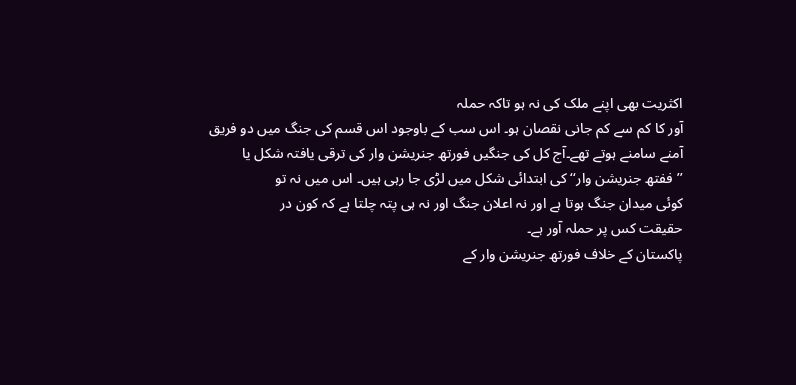اکثریت بھی اپنے ملک کی نہ ہو تاکہ حملہ
آور کا کم سے کم جانی نقصان ہو۔ اس سب کے باوجود اس قسم کی جنگ میں دو فریق
آمنے سامنے ہوتے تھے۔آج کل کی جنگیں فورتھ جنریشن وار کی ترقی یافتہ شکل یا
’’ ففتھ جنریشن وار‘‘ کی ابتدائی شکل میں لڑی جا رہی ہیں۔ اس میں نہ تو
کوئی میدان جنگ ہوتا ہے اور نہ اعلان جنگ اور نہ ہی پتہ چلتا ہے کہ کون در
حقیقت کس پر حملہ آور ہے۔
پاکستان کے خلاف فورتھ جنریشن وار کے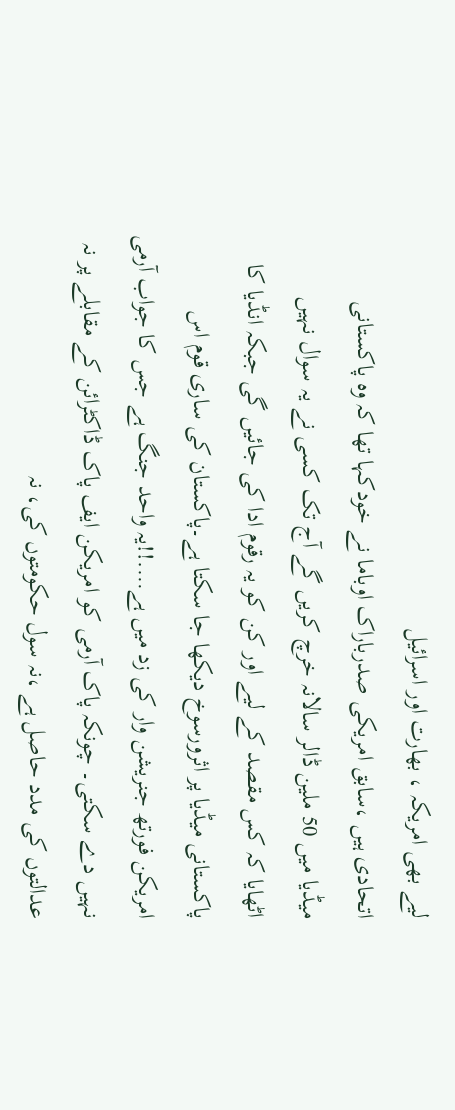لیے بھی امریکہ ، بھارت اور اسرائیل
اتحادی ہیں ،سابق امریکی صدرباراک اوباما نے خودکہا تھا کہ وہ پاکستانی
میڈیا میں 50 ملین ڈالر سالانہ خرچ کریں گے آج تک کسی نے یہ سوال نہیں
اٹھایا کہ کس مقصد کے لیے اور کن کو یہ رقوم ادا کی جائیں گی جبکہ انڈیا کا
پاکستانی میڈیا پر اثرورسوخ دیکھا جا سکتا ہے۔پاکستان کی ساری قوم اس
امریکن فورتھ جنریشن وار کی زد میں ہے….!!یہ واحد جنگ ہے جس کا جواب آرمی
نہیں دے سکتی۔ چونکہ پاک آرمی کو امریکن ایف پاک ڈاکٹرائن کے مقابلے پر نہ
عدالتوں کی مدد حاصل ہے ،نہ سول حکومتوں کی، نہ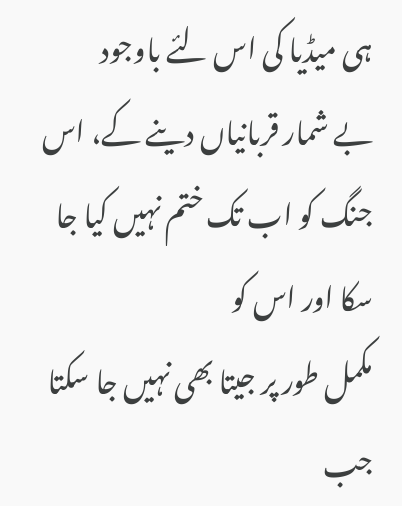ہی میڈیا کی اس لئے باوجود
بے شمار قربانیاں دینے کے، اس جنگ کو اب تک ختم نہیں کیا جا سکا اور اس کو
مکمل طور پر جیتا بھی نہیں جا سکتا جب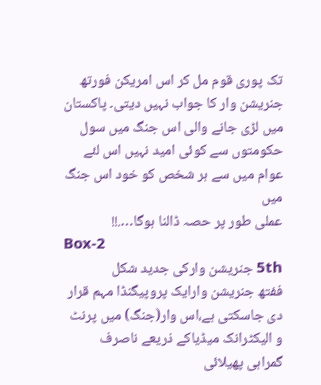تک پوری قوم مل کر اس امریکن فورتھ
جنریشن وار کا جواب نہیں دیتی۔ پاکستان میں لڑی جانے والی اس جنگ میں سول
حکومتوں سے کوئی امید نہیں اس لئے عوام میں سے ہر شخص کو خود اس جنگ میں
عملی طور پر حصہ ڈالنا ہوگا….!!
Box-2
5th جنریشن وارکی جدید شکل
ففتھ جنریشن وارایک پروپیگنڈا مہم قرار دی جاسکتی ہے،اس وار(جنگ) میں پرنٹ
و الیکٹرانک میڈیاکے ذریعے ناصرف گمراہی پھیلائی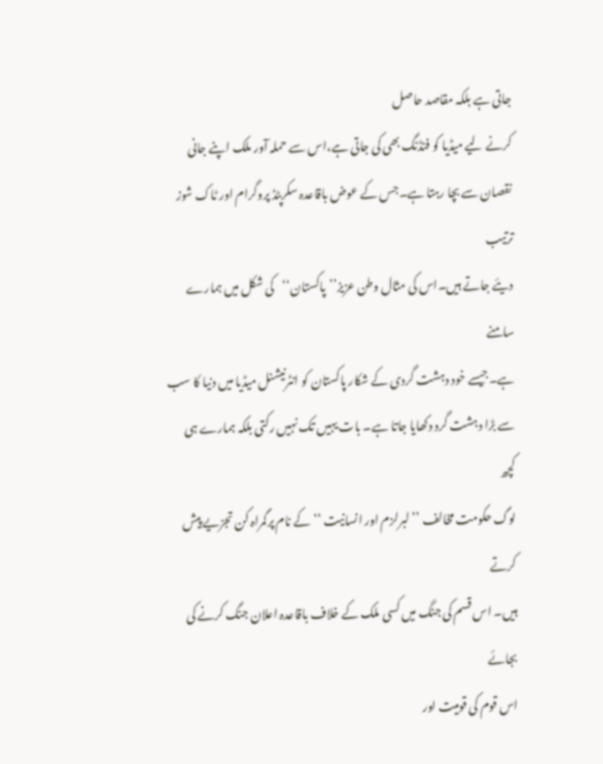جاتی ہے بلکہ مقاصد حاصل
کرنے لیے میڈیا کو فنڈنگ بھی کی جاتی ہے،اس سے حملہ آور ملک اپنے جانی
نقصان سے بچا رہتا ہے۔جس کے عوض باقاعدہ سکرپٹڈ پروگرام اور ٹاک شوز ترتیب
دیئے جاتے ہیں۔اس کی مثال وطن عزیز’’پاکستان‘‘کی شکل میں ہمارے سامنے
ہے۔جیسے خود دہشت گردی کے شکار پاکستان کو انٹرنیشنل میڈیا میں دنیا کا سب
سے بڑا دہشت گرد دکھایا جاتا ہے۔ بات یہیں تک نہیں رکتی بلکہ ہمارے ہی کچھ
لوگ حکومت مخالف ’’لبرلزم اور انسانیت ‘‘ کے نام پرگمراہ کن تجزیے پیش کرتے
ہیں۔ اس قسم کی جنگ میں کسی ملک کے خلاف باقاعدہ اعلان جنگ کرنے کی بجائے
اس قوم کی قومیت اور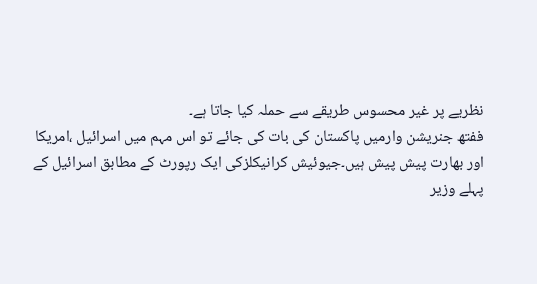نظریے پر غیر محسوس طریقے سے حملہ کیا جاتا ہے۔
ففتھ جنریشن وارمیں پاکستان کی بات کی جائے تو اس مہم میں اسرائیل ،امریکا
اور بھارت پیش پیش ہیں۔جیوئیش کرانیکلزکی ایک رپورٹ کے مطابق اسرائیل کے
پہلے وزیر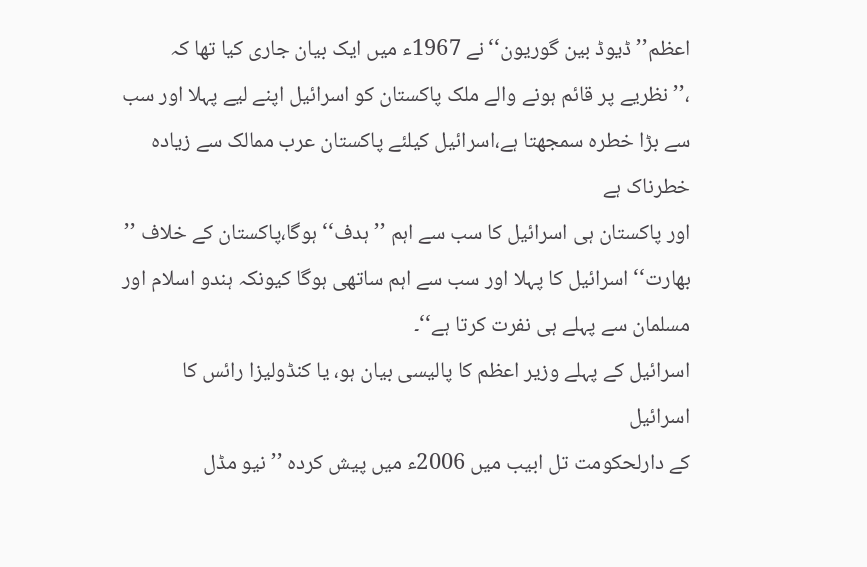اعظم’’ ڈیوڈ بین گوریون‘‘نے 1967ء میں ایک بیان جاری کیا تھا کہ
،’’ نظریے پر قائم ہونے والے ملک پاکستان کو اسرائیل اپنے لیے پہلا اور سب
سے بڑا خطرہ سمجھتا ہے،اسرائیل کیلئے پاکستان عرب ممالک سے زیادہ خطرناک ہے
اور پاکستان ہی اسرائیل کا سب سے اہم ’’ ہدف‘‘ ہوگا،پاکستان کے خلاف ’’
بھارت‘‘ اسرائیل کا پہلا اور سب سے اہم ساتھی ہوگا کیونکہ ہندو اسلام اور
مسلمان سے پہلے ہی نفرت کرتا ہے‘‘۔
اسرائیل کے پہلے وزیر اعظم کا پالیسی بیان ہو، یا کنڈولیزا رائس کا اسرائیل
کے دارلحکومت تل ابیب میں 2006ء میں پیش کردہ ’’ نیو مڈل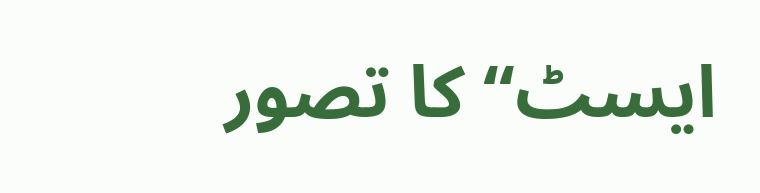ایسٹ‘‘ کا تصور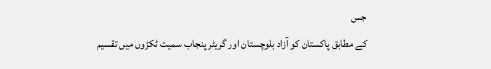جس
کے مطابق پاکستان کو آزاد بلوچستان اور گریٹر پنجاب سمیت ٹکڑوں میں تقسیم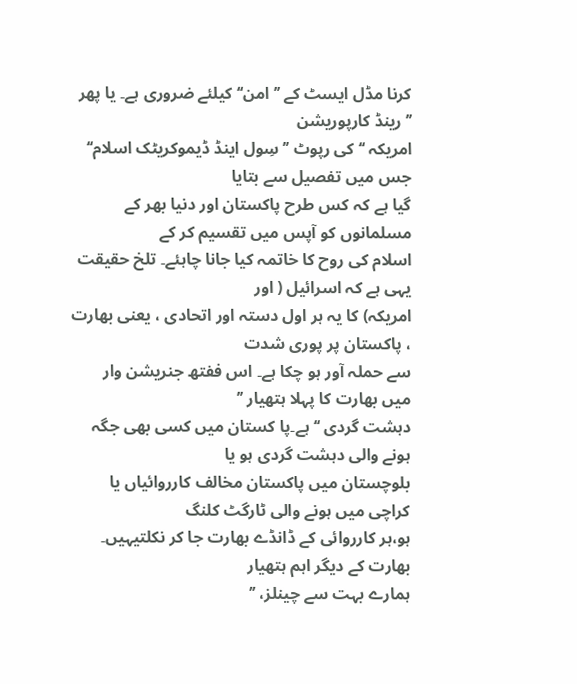کرنا مڈل ایسٹ کے ’’ امن‘‘ کیلئے ضروری ہے۔ یا پھر ’’ رینڈ کارپوریشن
امریکہ ‘‘ کی رپوٹ ’’سِول اینڈ ڈیموکریٹک اسلام‘‘ جس میں تفصیل سے بتایا
گیا ہے کہ کس طرح پاکستان اور دنیا بھر کے مسلمانوں کو آپس میں تقسیم کر کے
اسلام کی روح کا خاتمہ کیا جانا چاہئے۔ تلخ حقیقت یہی ہے کہ اسرائیل ( اور
امریکہ) کا یہ ہر اول دستہ اور اتحادی ، یعنی بھارت ، پاکستان پر پوری شدت
سے حملہ آور ہو چکا ہے۔ اس ففتھ جنریشن وار میں بھارت کا پہلا ہتھیار ’’
دہشت گردی ‘‘ ہے۔پا کستان میں کسی بھی جگہ ہونے والی دہشت گردی ہو یا
بلوچستان میں پاکستان مخالف کارروائیاں یا کراچی میں ہونے والی ٹارگٹ کلنگ
ہو،ہر کارروائی کے ڈانڈے بھارت جا کر نکلتیہیں۔ بھارت کے دیگر اہم ہتھیار
ہمارے بہت سے چینلز، ’’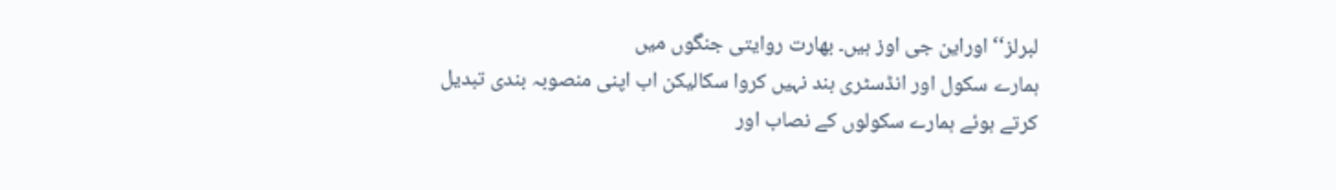لبرلز‘‘ اوراین جی اوز ہیں۔ بھارت روایتی جنگوں میں
ہمارے سکول اور انڈسٹری بند نہیں کروا سکالیکن اب اپنی منصوبہ بندی تبدیل
کرتے ہوئے ہمارے سکولوں کے نصاب اور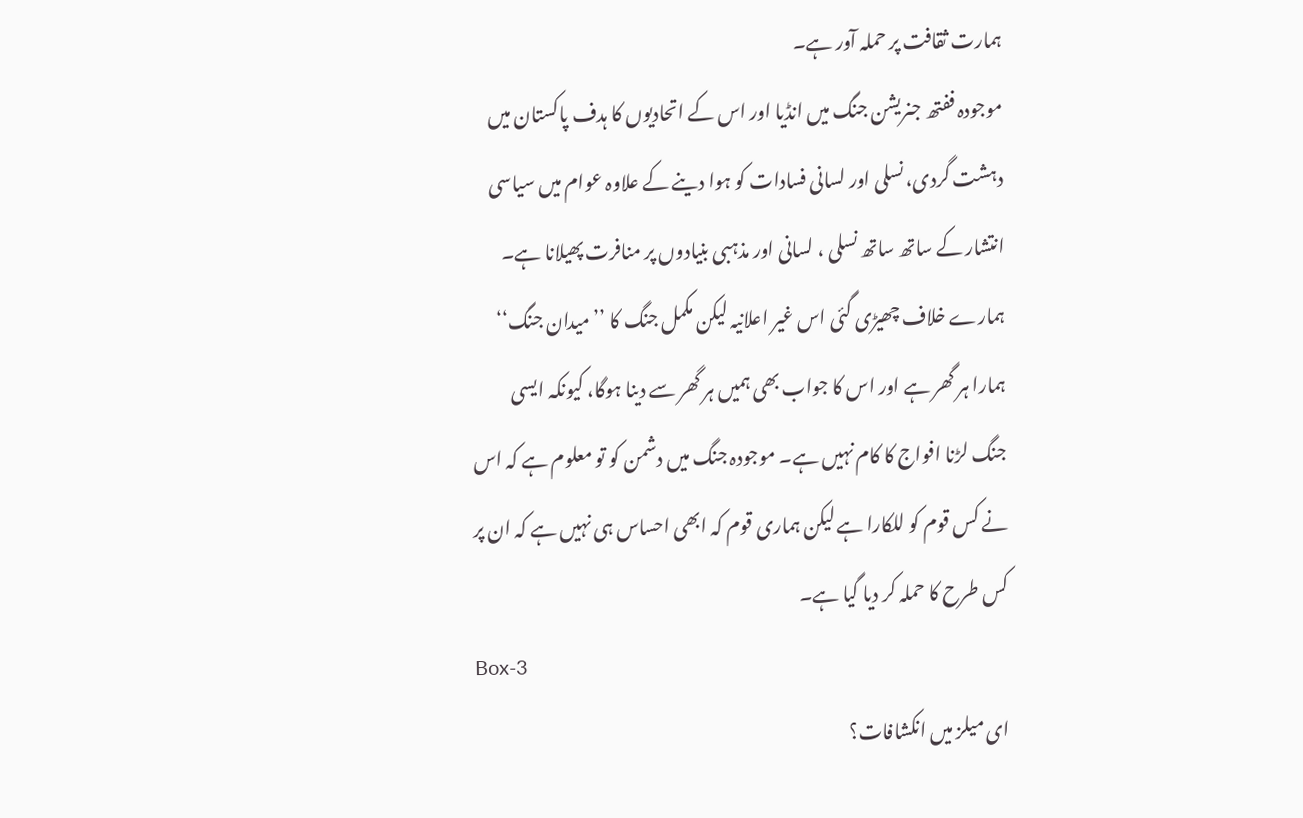ہمارت ثقافت پر حملہ آور ہے۔
موجودہ ففتھ جنریشن جنگ میں انڈیا اور اس کے اتحادیوں کا ہدف پاکستان میں
دہشت گردی، نسلی اور لسانی فسادات کو ہوا دینے کے علاوہ عوام میں سیاسی
انتشار کے ساتھ ساتھ نسلی ، لسانی اور مذہبی بنیادوں پر منافرت پھیلانا ہے۔
ہمارے خلاف چھیڑی گئی اس غیر اعلانیہ لیکن مکمل جنگ کا ’’ میدان جنگ‘‘
ہمارا ہر گھر ہے اور اس کا جواب بھی ہمیں ہر گھر سے دینا ہوگا، کیونکہ ایسی
جنگ لڑنا افواج کا کام نہیں ہے۔ موجودہ جنگ میں دشمن کو تو معلوم ہے کہ اس
نے کس قوم کو للکارا ہے لیکن ہماری قوم کہ ابھی احساس ہی نہیں ہے کہ ان پر
کس طرح کا حملہ کر دیا گیا ہے۔
Box-3
ای میلز میں انکشافات؟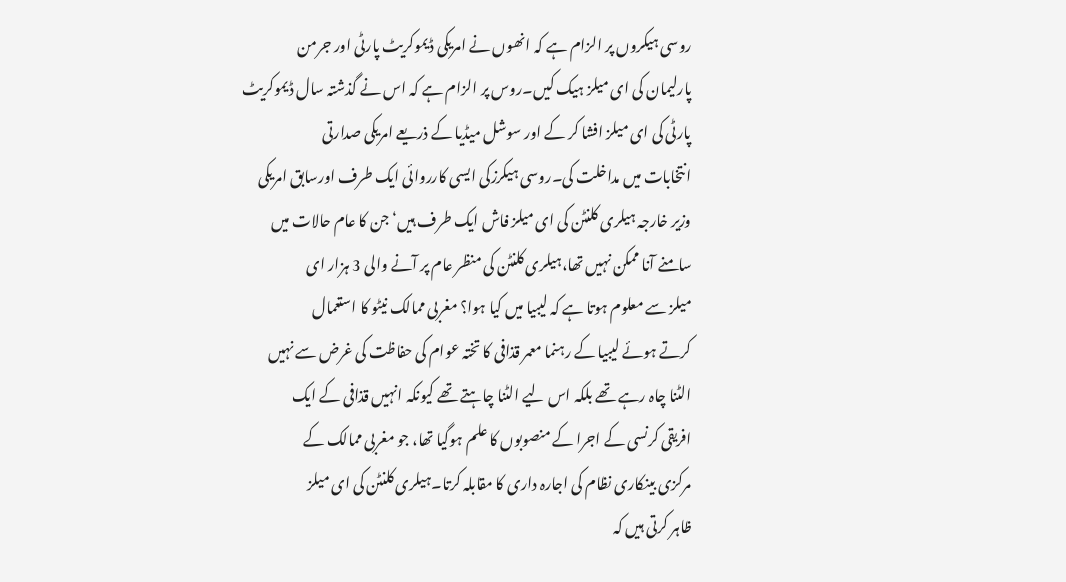روسی ہیکروں پر الزام ہے کہ انھوں نے امریکی ڈیموکریٹ پارٹی اور جرمن
پارلیمان کی ای میلز ہیک کیں۔روس پر الزام ہے کہ اس نے گذشتہ سال ڈیموکریٹ
پارٹی کی ای میلز افشا کر کے اور سوشل میڈیا کے ذریعے امریکی صدارتی
انتخابات میں مداخلت کی۔روسی ہیکرزکی ایسی کارروائی ایک طرف اورسابق امریکی
وزیر خارجہ ہیلری کلنٹن کی ای میلز فاش ایک طرف ہیں‘ جن کا عام حالات میں
سامنے آنا ممکن نہیں تھا،ہیلری کلنٹن کی منظر عام پر آنے والی 3 ہزار ای
میلز سے معلوم ہوتا ہے کہ لیبیا میں کیا ہوا؟ مغربی ممالک نیٹو کا استعمال
کرتے ہوئے لیبیا کے رہنما معمر قذافی کا تختہ عوام کی حفاظت کی غرض سے نہیں
الٹنا چاہ رہے تھے بلکہ اس لیے الٹنا چاہتے تھے کیونکہ انہیں قذافی کے ایک
افریقی کرنسی کے اجرا کے منصوبوں کا علم ہوگیا تھا، جو مغربی ممالک کے
مرکزی بینکاری نظام کی اجارہ داری کا مقابلہ کرتا۔ہیلری کلنٹن کی ای میلز
ظاہر کرتی ہیں کہ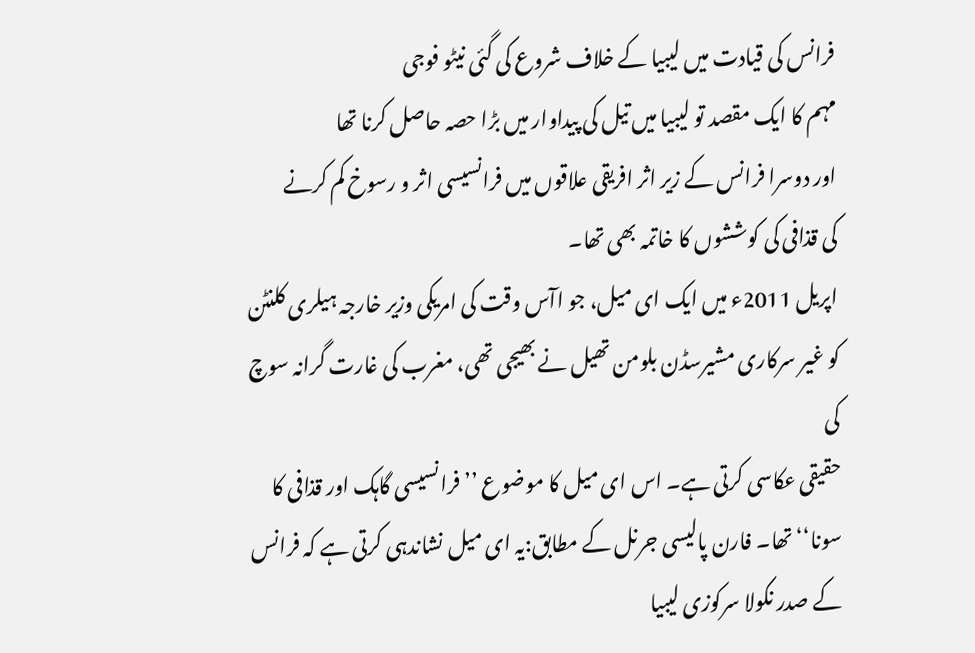فرانس کی قیادت میں لیبیا کے خلاف شروع کی گئی نیٹو فوجی
مہم کا ایک مقصد تو لیبیا میں تیل کی پیداوار میں بڑا حصہ حاصل کرنا تھا
اور دوسرا فرانس کے زیر اثر افریقی علاقوں میں فرانسیسی اثر و رسوخ کم کرنے
کی قذافی کی کوششوں کا خاتمہ بھی تھا۔
اپریل 2011ء میں ایک ای میل، جو اآس وقت کی امریکی وزیر خارجہ ہیلری کلنٹن
کو غیر سرکاری مشیرسڈن بلومن تھیل نے بھیجی تھی، مغرب کی غارت گرانہ سوچ کی
حقیقی عکاسی کرتی ہے۔ اس ای میل کا موضوع ’’فرانسیسی گاہک اور قذافی کا
سونا‘‘ تھا۔ فارن پالیسی جرنل کے مطابق:یہ ای میل نشاندہی کرتی ہے کہ فرانس
کے صدر نکولا سرکوزی لیبیا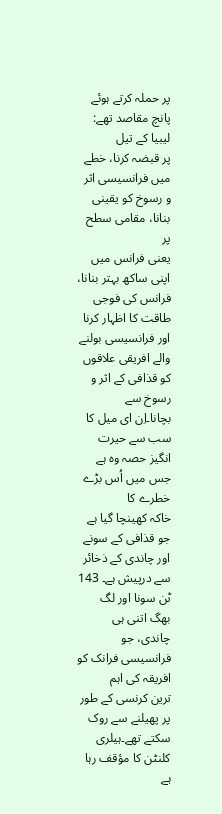پر حملہ کرتے ہوئے پانچ مقاصد تھے: لیبیا کے تیل
پر قبضہ کرنا، خطے میں فرانسیسی اثر و رسوخ کو یقینی بنانا، مقامی سطح پر
یعنی فرانس میں اپنی ساکھ بہتر بنانا، فرانس کی فوجی طاقت کا اظہار کرنا
اور فرانسیسی بولنے والے افریقی علاقوں کو قذافی کے اثر و رسوخ سے
بچانا۔اِن ای میل کا سب سے حیرت انگیز حصہ وہ ہے جس میں اُس بڑے خطرے کا
خاکہ کھینچا گیا ہے جو قذافی کے سونے اور چاندی کے ذخائر سے درپیش ہے۔ 143
ٹن سونا اور لگ بھگ اتنی ہی چاندی، جو فرانسیسی فرانک کو افریقہ کی اہم
ترین کرنسی کے طور پر پھیلنے سے روک سکتے تھے۔ہیلری کلنٹن کا مؤقف رہا ہے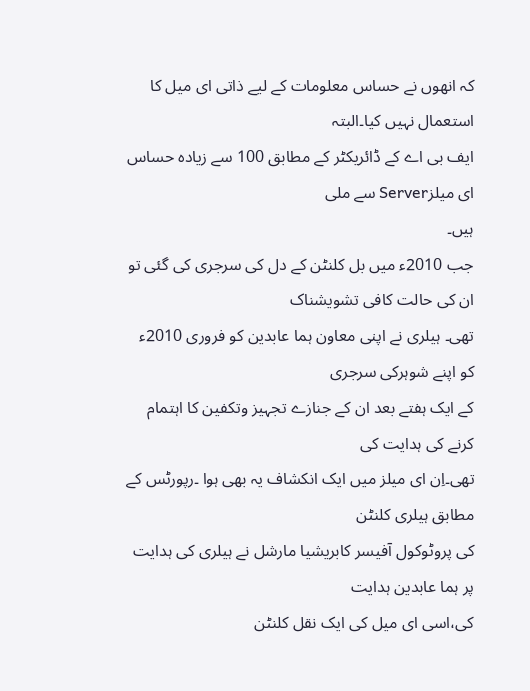کہ انھوں نے حساس معلومات کے لیے ذاتی ای میل کا استعمال نہیں کیا۔البتہ
ایف بی اے کے ڈائریکٹر کے مطابق 100 سے زیادہ حساس ای میلزServer سے ملی
ہیں۔
جب 2010ء میں بل کلنٹن کے دل کی سرجری کی گئی تو ان کی حالت کافی تشویشناک
تھی۔ ہیلری نے اپنی معاون ہما عابدین کو فروری 2010ء کو اپنے شوہرکی سرجری
کے ایک ہفتے بعد ان کے جنازے تجہیز وتکفین کا اہتمام کرنے کی ہدایت کی
تھی۔اِن ای میلز میں ایک انکشاف یہ بھی ہوا ۔رپورٹس کے مطابق ہیلری کلنٹن
کی پروٹوکول آفیسر کابریشیا مارشل نے ہیلری کی ہدایت پر ہما عابدین ہدایت
کی،اسی ای میل کی ایک نقل کلنٹن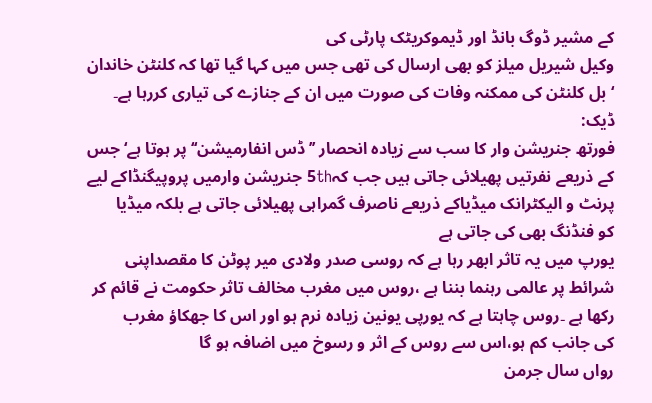کے مشیر ڈوگ بانڈ اور ڈیموکریٹک پارٹی کی
وکیل شیریل میلز کو بھی ارسال کی تھی جس میں کہا گیا تھا کہ کلنٹن خاندان
‘بل کلنٹن کی ممکنہ وفات کی صورت میں ان کے جنازے کی تیاری کررہا ہے۔
ڈیک:
فورتھ جنریشن وار کا سب سے زیادہ انحصار ’’ڈس انفارمیشن‘‘ پر ہوتا ہے‘ جس
کے ذریعے نفرتیں پھیلائی جاتی ہیں جب کہ5th جنریشن وارمیں پروپیگنڈاکے لیے
پرنٹ و الیکٹرانک میڈیاکے ذریعے ناصرف گمراہی پھیلائی جاتی ہے بلکہ میڈیا
کو فنڈنگ بھی کی جاتی ہے
یورپ میں یہ تاثر ابھر رہا ہے کہ روسی صدر ولادی میر پوٹن کا مقصداپنی
شرائط پر عالمی رہنما بننا ہے ،روس میں مغرب مخالف تاثر حکومت نے قائم کر
رکھا ہے ۔روس چاہتا ہے کہ یورپی یونین زیادہ نرم ہو اور اس کا جھکاؤ مغرب
کی جانب کم ہو،اس سے روس کے اثر و رسوخ میں اضافہ ہو گا
رواں سال جرمن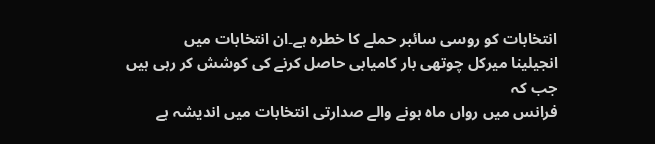انتخابات کو روسی سائبر حملے کا خطرہ ہے۔ان انتخابات میں
انجیلینا میرکل چوتھی بار کامیابی حاصل کرنے کی کوشش کر رہی ہیں جب کہ
فرانس میں رواں ماہ ہونے والے صدارتی انتخابات میں اندیشہ ہے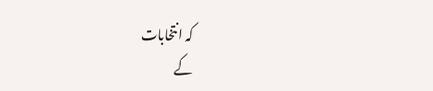کہ انتخابات
کے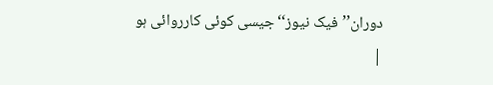دوران’’فیک نیوز‘‘جیسی کوئی کارروائی ہو
|